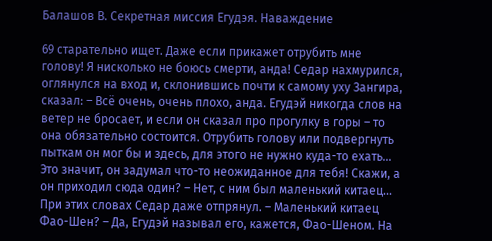Балашов В. Секретная миссия Егудэя. Наваждение

69 старательно ищет. Даже если прикажет отрубить мне голову! Я нисколько не боюсь смерти, анда! Седар нахмурился, оглянулся на вход и, склонившись почти к самому уху Зангира, сказал: – Всё очень, очень плохо, анда. Егудэй никогда слов на ветер не бросает, и если он сказал про прогулку в горы – то она обязательно состоится. Отрубить голову или подвергнуть пыткам он мог бы и здесь, для этого не нужно куда-то ехать… Это значит, он задумал что-то неожиданное для тебя! Скажи, а он приходил сюда один? – Нет, с ним был маленький китаец... При этих словах Седар даже отпрянул. – Маленький китаец Фао-Шен? – Да, Егудэй называл его, кажется, Фао-Шеном. На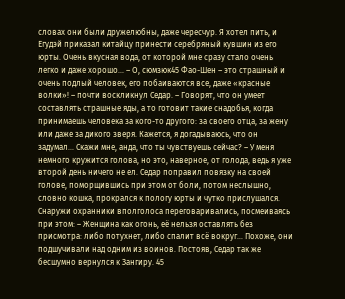словах они были дружелюбны, даже чересчур. Я хотел пить, и Егудэй приказал китайцу принести серебряный кувшин из его юрты. Очень вкусная вода, от которой мне сразу стало очень легко и даже хорошо... – О, сюмзюк45 Фао-Шен – это страшный и очень подлый человек, его побаиваются все, даже «красные волки»! – почти воскликнул Седар. – Говорят, что он умеет составлять страшные яды, а то готовит такие снадобья, когда принимаешь человека за кого-то другого: за своего отца, за жену или даже за дикого зверя. Кажется, я догадываюсь, что он задумал... Скажи мне, анда, что ты чувствуешь сейчас? – У меня немного кружится голова, но это, наверное, от голода, ведь я уже второй день ничего не ел. Седар поправил повязку на своей голове, поморщившись при этом от боли, потом неслышно, словно кошка, прокрался к пологу юрты и чутко прислушался. Снаружи охранники вполголоса переговаривались, посмеиваясь при этом: – Женщина как огонь, её нельзя оставлять без присмотра: либо потухнет, либо спалит всё вокруг… Похоже, они подшучивали над одним из воинов. Постояв, Седар так же бесшумно вернулся к Зангиру. 45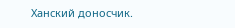Ханский доносчик.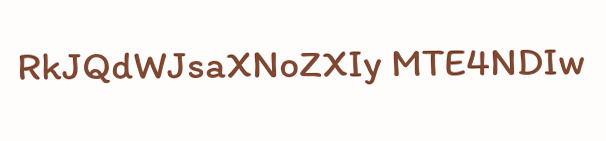RkJQdWJsaXNoZXIy MTE4NDIw